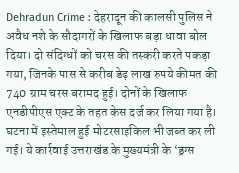Dehradun Crime : देहरादून की कालसी पुलिस ने अवैध नशे के सौदागरों के खिलाफ बड़ा धावा बोल दिया। दो संदिग्धों को चरस की तस्करी करते पकड़ा गया, जिनके पास से करीब डेढ़ लाख रुपये कीमत की 740 ग्राम चरस बरामद हुई। दोनों के खिलाफ एनडीपीएस एक्ट के तहत केस दर्ज कर लिया गया है।
घटना में इस्तेमाल हुई मोटरसाइकिल भी जब्त कर ली गई। ये कार्रवाई उत्तराखंड के मुख्यमंत्री के ‘ड्रग्स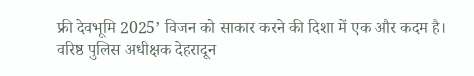फ्री देवभूमि 2025’ विजन को साकार करने की दिशा में एक और कदम है।
वरिष्ठ पुलिस अधीक्षक देहरादून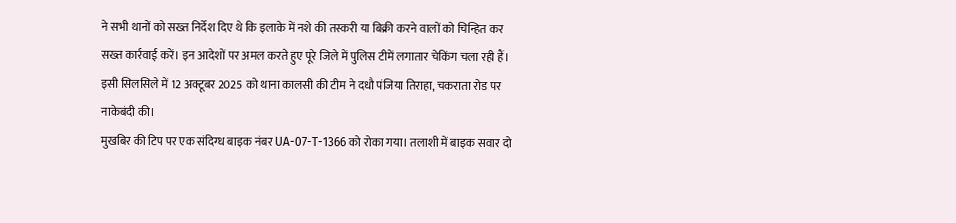ने सभी थानों को सख्त निर्देश दिए थे कि इलाके में नशे की तस्करी या बिक्री करने वालों को चिन्हित कर सख्त कार्रवाई करें। इन आदेशों पर अमल करते हुए पूरे जिले में पुलिस टीमें लगातार चेकिंग चला रही हैं। इसी सिलसिले में 12 अक्टूबर 2025 को थाना कालसी की टीम ने दधौ पंजिया तिराहा, चकराता रोड पर नाकेबंदी की।
मुखबिर की टिप पर एक संदिग्ध बाइक नंबर UA-07-T-1366 को रोका गया। तलाशी में बाइक सवार दो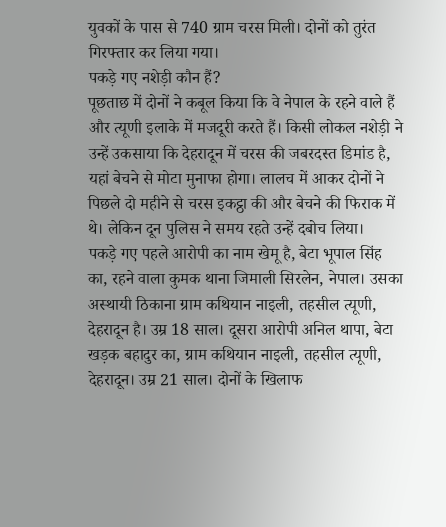युवकों के पास से 740 ग्राम चरस मिली। दोनों को तुरंत गिरफ्तार कर लिया गया।
पकड़े गए नशेड़ी कौन हैं?
पूछताछ में दोनों ने कबूल किया कि वे नेपाल के रहने वाले हैं और त्यूणी इलाके में मजदूरी करते हैं। किसी लोकल नशेड़ी ने उन्हें उकसाया कि देहरादून में चरस की जबरदस्त डिमांड है, यहां बेचने से मोटा मुनाफा होगा। लालच में आकर दोनों ने पिछले दो महीने से चरस इकट्ठा की और बेचने की फिराक में थे। लेकिन दून पुलिस ने समय रहते उन्हें दबोच लिया।
पकड़े गए पहले आरोपी का नाम खेमू है, बेटा भूपाल सिंह का, रहने वाला कुमक थाना जिमाली सिरलेन, नेपाल। उसका अस्थायी ठिकाना ग्राम कथियान नाइली, तहसील त्यूणी, देहरादून है। उम्र 18 साल। दूसरा आरोपी अनिल थापा, बेटा खड़क बहादुर का, ग्राम कथियान नाइली, तहसील त्यूणी, देहरादून। उम्र 21 साल। दोनों के खिलाफ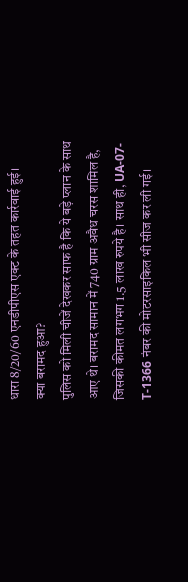धारा 8/20/60 एनडीपीएस एक्ट के तहत कार्रवाई हुई।
क्या बरामद हुआ?
पुलिस को मिली चीजें देखकर साफ है कि ये बड़े प्लान के साथ आए थे। बरामद सामान में 740 ग्राम अवैध चरस शामिल है, जिसकी कीमत लगभग 1.5 लाख रुपये है। साथ ही, UA-07-T-1366 नंबर की मोटरसाइकिल भी सीज कर ली गई।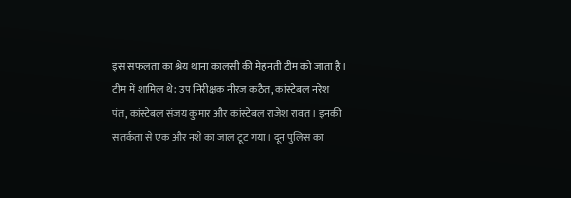इस सफलता का श्रेय थाना कालसी की मेहनती टीम को जाता है। टीम में शामिल थे: उप निरीक्षक नीरज कठैत, कांस्टेबल नरेश पंत, कांस्टेबल संजय कुमार और कांस्टेबल राजेश रावत। इनकी सतर्कता से एक और नशे का जाल टूट गया। दून पुलिस का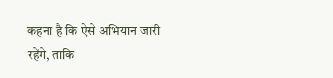कहना है कि ऐसे अभियान जारी रहेंगे, ताकि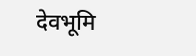देवभूमि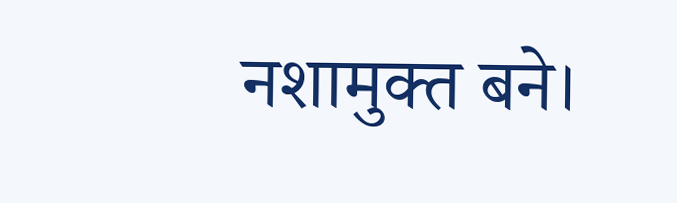नशामुक्त बने।